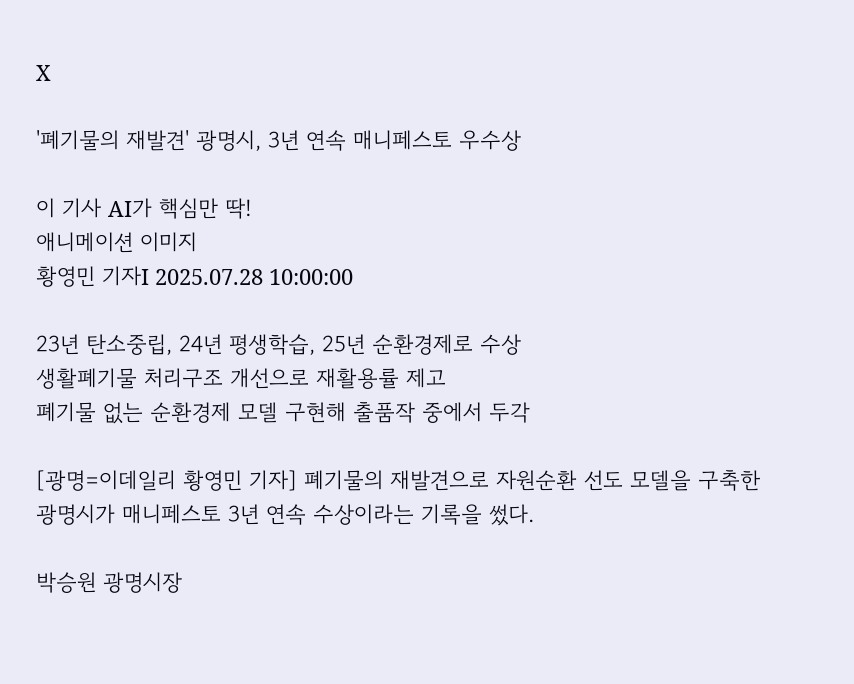X

'폐기물의 재발견' 광명시, 3년 연속 매니페스토 우수상

이 기사 AI가 핵심만 딱!
애니메이션 이미지
황영민 기자I 2025.07.28 10:00:00

23년 탄소중립, 24년 평생학습, 25년 순환경제로 수상
생활폐기물 처리구조 개선으로 재활용률 제고
폐기물 없는 순환경제 모델 구현해 출품작 중에서 두각

[광명=이데일리 황영민 기자] 폐기물의 재발견으로 자원순환 선도 모델을 구축한 광명시가 매니페스토 3년 연속 수상이라는 기록을 썼다.

박승원 광명시장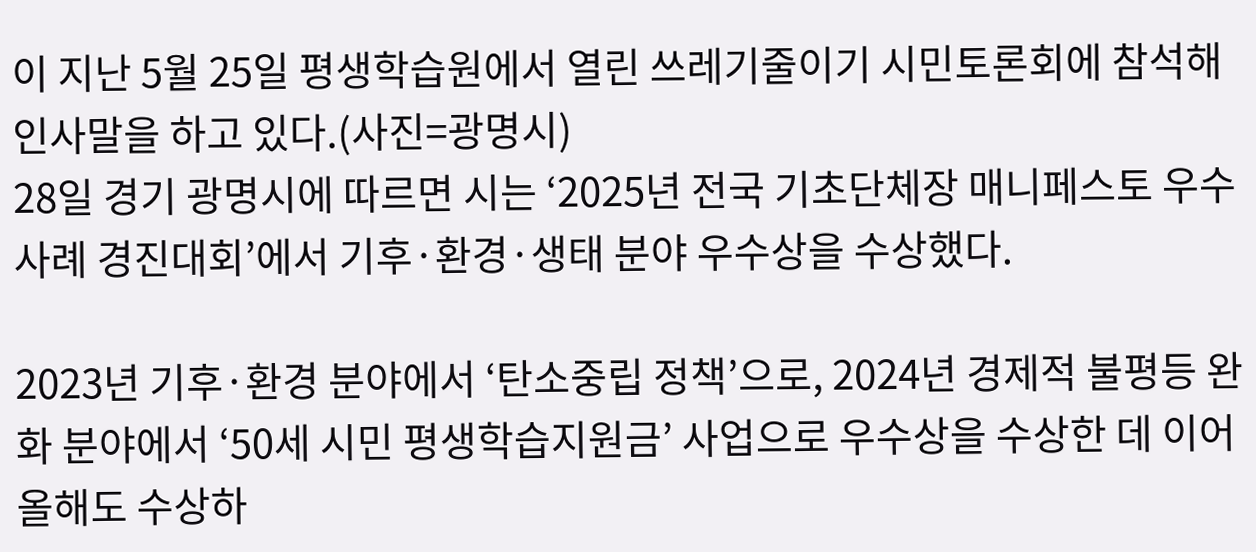이 지난 5월 25일 평생학습원에서 열린 쓰레기줄이기 시민토론회에 참석해 인사말을 하고 있다.(사진=광명시)
28일 경기 광명시에 따르면 시는 ‘2025년 전국 기초단체장 매니페스토 우수사례 경진대회’에서 기후·환경·생태 분야 우수상을 수상했다.

2023년 기후·환경 분야에서 ‘탄소중립 정책’으로, 2024년 경제적 불평등 완화 분야에서 ‘50세 시민 평생학습지원금’ 사업으로 우수상을 수상한 데 이어 올해도 수상하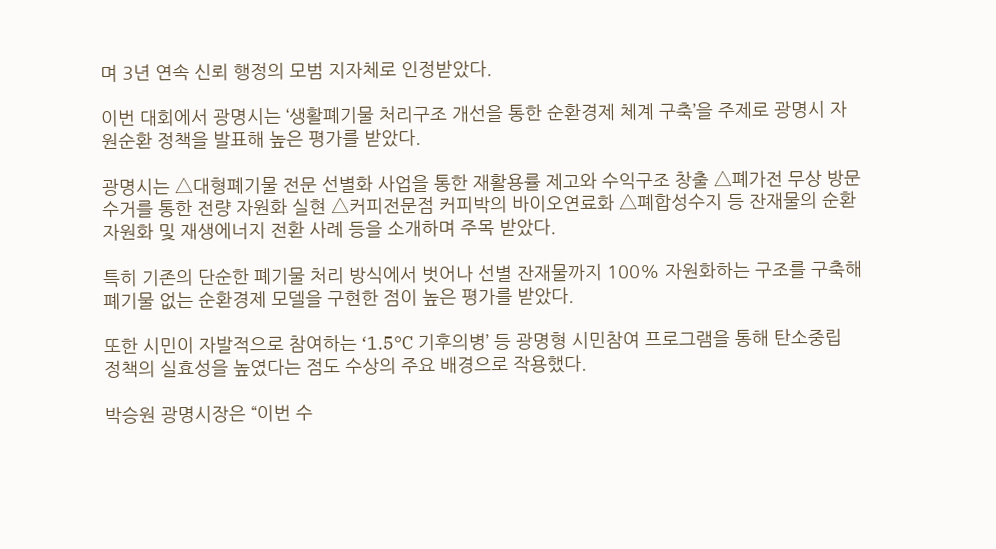며 3년 연속 신뢰 행정의 모범 지자체로 인정받았다.

이번 대회에서 광명시는 ‘생활폐기물 처리구조 개선을 통한 순환경제 체계 구축’을 주제로 광명시 자원순환 정책을 발표해 높은 평가를 받았다.

광명시는 △대형폐기물 전문 선별화 사업을 통한 재활용률 제고와 수익구조 창출 △폐가전 무상 방문 수거를 통한 전량 자원화 실현 △커피전문점 커피박의 바이오연료화 △폐합성수지 등 잔재물의 순환자원화 및 재생에너지 전환 사례 등을 소개하며 주목 받았다.

특히 기존의 단순한 폐기물 처리 방식에서 벗어나 선별 잔재물까지 100% 자원화하는 구조를 구축해 폐기물 없는 순환경제 모델을 구현한 점이 높은 평가를 받았다.

또한 시민이 자발적으로 참여하는 ‘1.5°C 기후의병’ 등 광명형 시민참여 프로그램을 통해 탄소중립 정책의 실효성을 높였다는 점도 수상의 주요 배경으로 작용했다.

박승원 광명시장은 “이번 수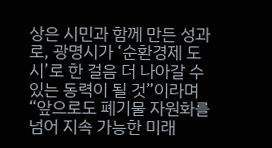상은 시민과 함께 만든 성과로, 광명시가 ‘순환경제 도시’로 한 걸음 더 나아갈 수 있는 동력이 될 것”이라며 “앞으로도 폐기물 자원화를 넘어 지속 가능한 미래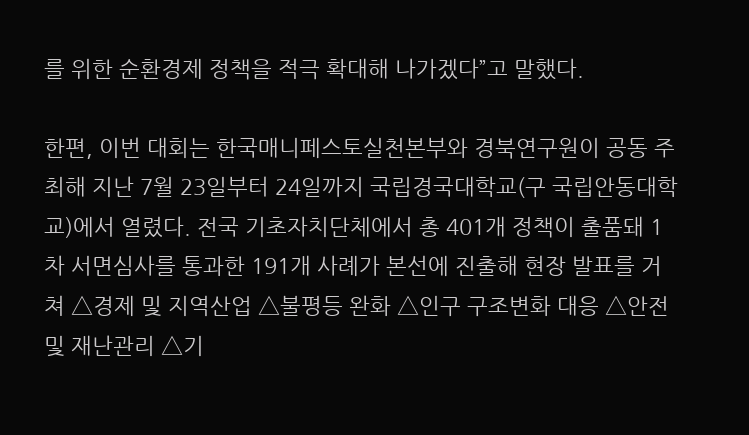를 위한 순환경제 정책을 적극 확대해 나가겠다”고 말했다.

한편, 이번 대회는 한국매니페스토실천본부와 경북연구원이 공동 주최해 지난 7월 23일부터 24일까지 국립경국대학교(구 국립안동대학교)에서 열렸다. 전국 기초자치단체에서 총 401개 정책이 출품돼 1차 서면심사를 통과한 191개 사례가 본선에 진출해 현장 발표를 거쳐 △경제 및 지역산업 △불평등 완화 △인구 구조변화 대응 △안전 및 재난관리 △기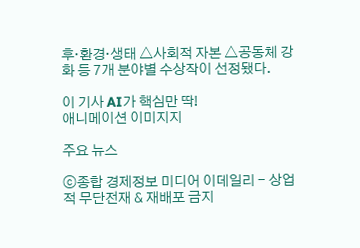후·환경·생태 △사회적 자본 △공동체 강화 등 7개 분야별 수상작이 선정됐다.

이 기사 AI가 핵심만 딱!
애니메이션 이미지지

주요 뉴스

ⓒ종합 경제정보 미디어 이데일리 - 상업적 무단전재 & 재배포 금지